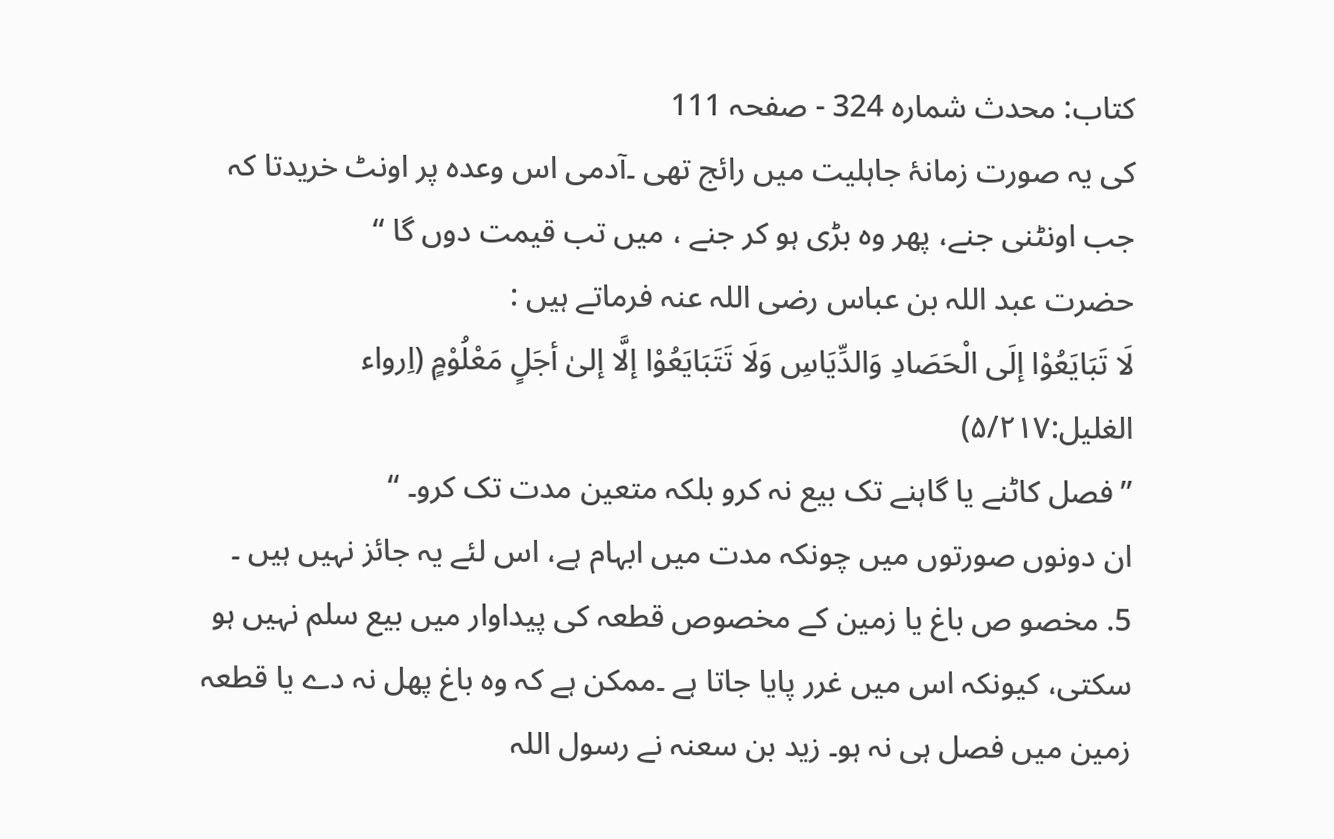کتاب: محدث شمارہ 324 - صفحہ 111
کی یہ صورت زمانۂ جاہلیت میں رائج تھی ۔آدمی اس وعدہ پر اونٹ خریدتا کہ جب اونٹنی جنے، پھر وہ بڑی ہو کر جنے ، میں تب قیمت دوں گا ‘‘
حضرت عبد اللہ بن عباس رضی اللہ عنہ فرماتے ہیں :
لَا تَبَایَعُوْا إلَی الْحَصَادِ وَالدِّیَاسِ وَلَا تَتَبَایَعُوْا إلَّا إلیٰ أجَلٍ مَعْلُوْمٍ (اِرواء الغلیل:۵/۲۱۷)
’’فصل کاٹنے یا گاہنے تک بیع نہ کرو بلکہ متعین مدت تک کرو۔ ‘‘
ان دونوں صورتوں میں چونکہ مدت میں ابہام ہے، اس لئے یہ جائز نہیں ہیں ۔
5. مخصو ص باغ یا زمین کے مخصوص قطعہ کی پیداوار میں بیع سلم نہیں ہو سکتی، کیونکہ اس میں غرر پایا جاتا ہے ۔ممکن ہے کہ وہ باغ پھل نہ دے یا قطعہ زمین میں فصل ہی نہ ہو۔ زید بن سعنہ نے رسول اللہ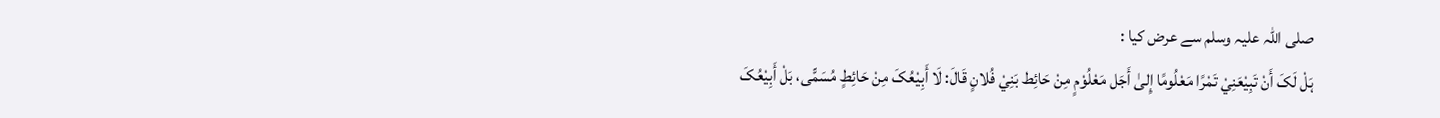صلی اللہ علیہ وسلم سے عرض کیا :
ہَلْ لَکَ أَنْ تَبِیْعَنِيْ تَمْرًا مَعْلُومًا إِلیٰ أَجَل مَعْلُوْمٍ مِنْ حَائِط بَنِيْ فُلانٍ قَالَ: لَا أَبِیْعُکَ مِنْ حَائِطٍ مُسَمًّی، بَلْ أَبِیْعُکَ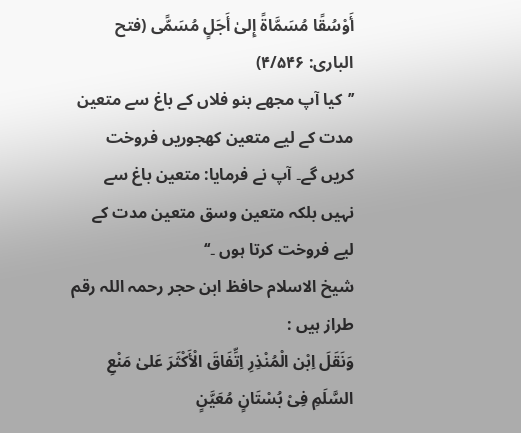أَوْسُقًا مُسَمَّاۃً إِلیٰ أَجَلٍ مُسَمًّی (فتح الباری: ۴/۵۴۶)
’’کیا آپ مجھے بنو فلاں کے باغ سے متعین مدت کے لیے متعین کھجوریں فروخت کریں گے۔ آپ نے فرمایا: متعین باغ سے نہیں بلکہ متعین وسق متعین مدت کے لیے فروخت کرتا ہوں ۔‘‘
شیخ الاسلام حافظ ابن حجر رحمہ اللہ رقم طراز ہیں :
وَنَقَلَ اِبْن الْمُنْذِرِ اِتِّفَاقَ الْأَکْثَرَ عَلیٰ مَنْعِ السَّلَمِ فِیْ بُسْتَانٍ مُعَیَّنٍ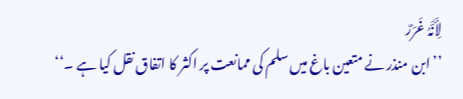لِأَنَّہُ غَرَرٌ
’’ابن منذر نے متعین باغ میں سلم کی ممانعت پر اکثر کا اتفاق نقل کیا ہے ۔‘‘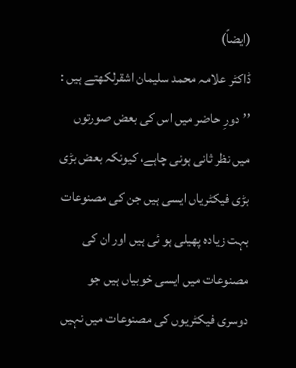(ایضاً)
ڈاکٹر علامہ محمد سلیمان اشقرلکھتے ہیں :
’’دورِ حاضر میں اس کی بعض صورتوں میں نظر ثانی ہونی چاہے، کیونکہ بعض بڑی بڑی فیکٹریاں ایسی ہیں جن کی مصنوعات بہت زیادہ پھیلی ہو ئی ہیں اور ان کی مصنوعات میں ایسی خوبیاں ہیں جو دوسری فیکٹریوں کی مصنوعات میں نہیں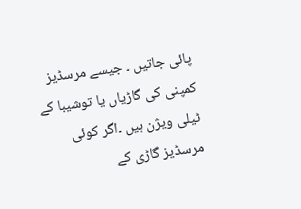پائی جاتیں ۔ جیسے مرسڈیز کمپنی کی گاڑیاں یا توشیبا کے ٹیلی ویژن ہیں ۔اگر کوئی مرسڈیز گاڑی کے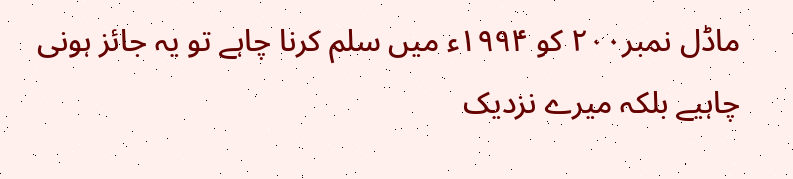ماڈل نمبر۲۰۰ کو ۱۹۹۴ء میں سلم کرنا چاہے تو یہ جائز ہونی چاہیے بلکہ میرے نزدیک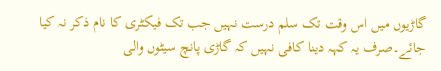گاڑیوں میں اس وقت تک سلم درست نہیں جب تک فیکٹری کا نام ذکر نہ کیا جائے۔صرف یہ کہہ دینا کافی نہیں کہ گاڑی پانچ سیٹوں والی